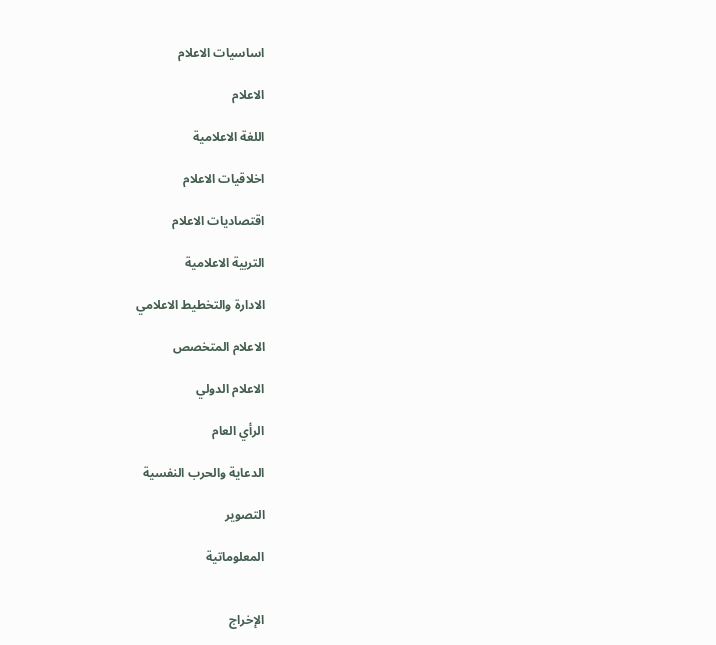اساسيات الاعلام

الاعلام

اللغة الاعلامية

اخلاقيات الاعلام

اقتصاديات الاعلام

التربية الاعلامية

الادارة والتخطيط الاعلامي

الاعلام المتخصص

الاعلام الدولي

الرأي العام

الدعاية والحرب النفسية

التصوير

المعلوماتية


الإخراج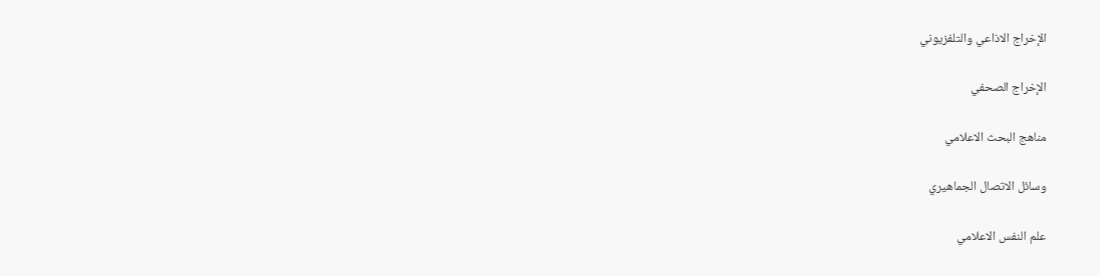الإخراج الاذاعي والتلفزيوني

الإخراج الصحفي

مناهج البحث الاعلامي

وسائل الاتصال الجماهيري

علم النفس الاعلامي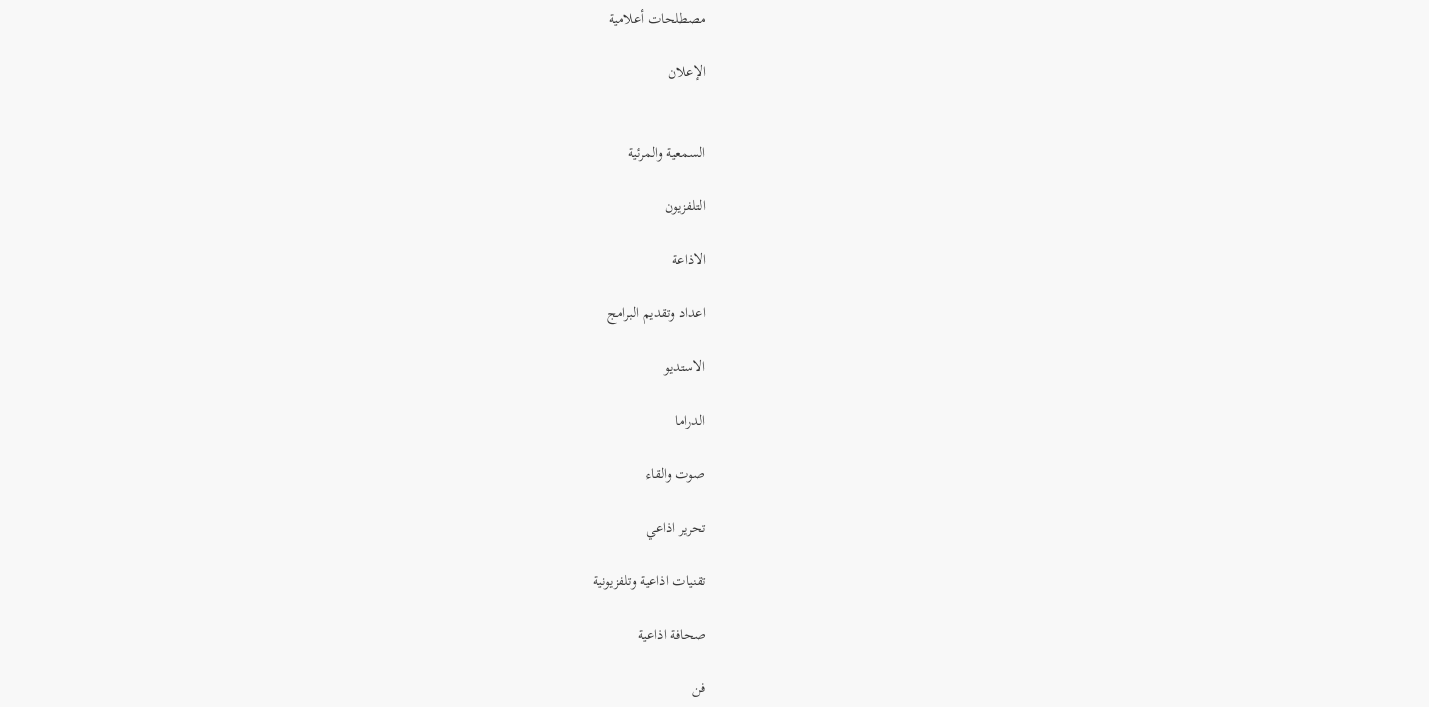مصطلحات أعلامية

الإعلان


السمعية والمرئية

التلفزيون

الاذاعة

اعداد وتقديم البرامج

الاستديو

الدراما

صوت والقاء

تحرير اذاعي

تقنيات اذاعية وتلفزيونية

صحافة اذاعية

فن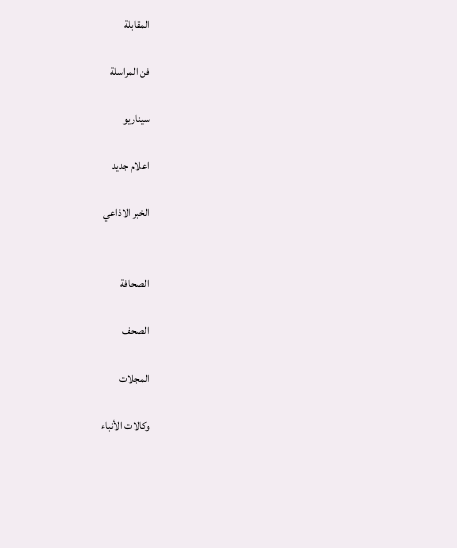المقابلة

فن المراسلة

سيناريو

اعلام جديد

الخبر الاذاعي


الصحافة

الصحف

المجلات

وكالات الأنباء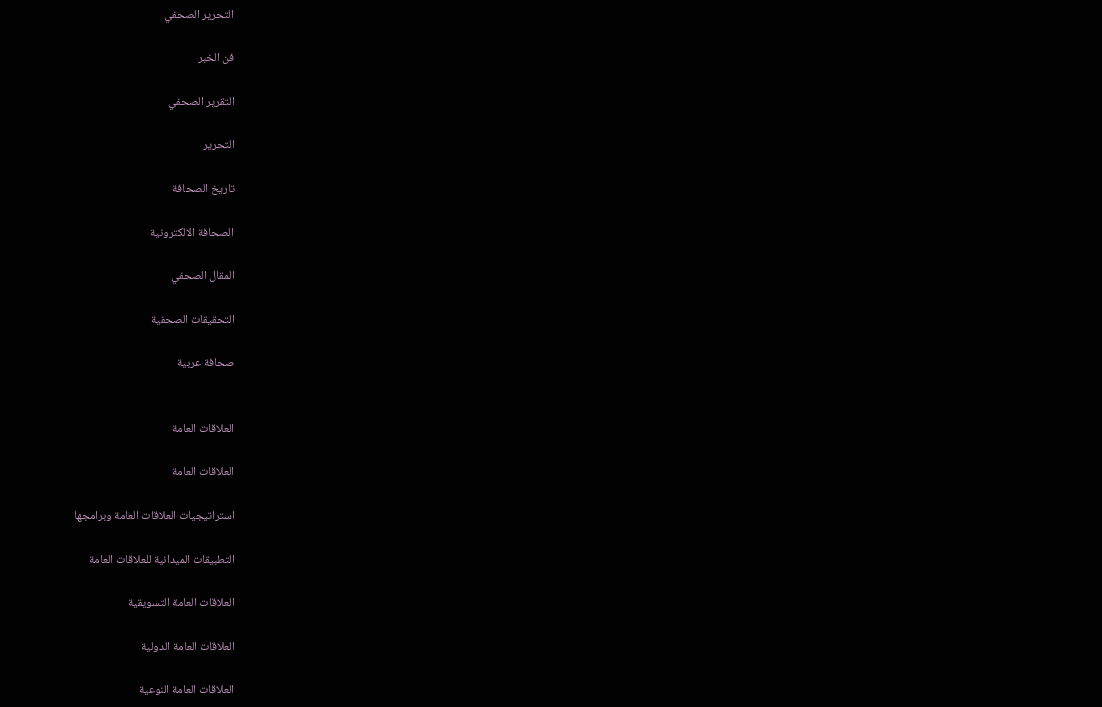التحرير الصحفي

فن الخبر

التقرير الصحفي

التحرير

تاريخ الصحافة

الصحافة الالكترونية

المقال الصحفي

التحقيقات الصحفية

صحافة عربية


العلاقات العامة

العلاقات العامة

استراتيجيات العلاقات العامة وبرامجها

التطبيقات الميدانية للعلاقات العامة

العلاقات العامة التسويقية

العلاقات العامة الدولية

العلاقات العامة النوعية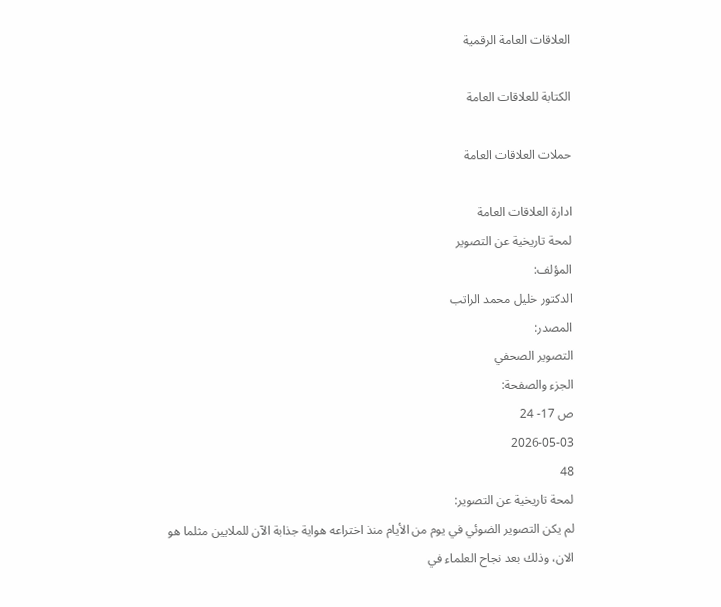العلاقات العامة الرقمية

الكتابة للعلاقات العامة

حملات العلاقات العامة

ادارة العلاقات العامة
لمحة تاريخية عن التصوير
المؤلف:
الدكتور خليل محمد الراتب
المصدر:
التصوير الصحفي
الجزء والصفحة:
ص 17- 24
2026-05-03
48
لمحة تاريخية عن التصوير:
لم يكن التصوير الضوئي في يوم من الأيام منذ اختراعه هواية جذابة الآن للملايين مثلما هو الان، وذلك بعد نجاح العلماء في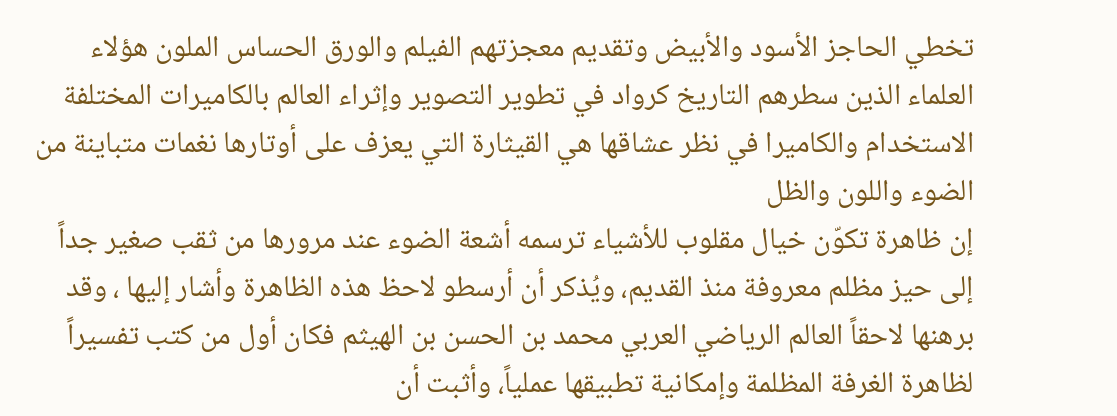تخطي الحاجز الأسود والأبيض وتقديم معجزتهم الفيلم والورق الحساس الملون هؤلاء العلماء الذين سطرهم التاريخ كرواد في تطوير التصوير وإثراء العالم بالكاميرات المختلفة الاستخدام والكاميرا في نظر عشاقها هي القيثارة التي يعزف على أوتارها نغمات متباينة من الضوء واللون والظل
إن ظاهرة تكوّن خيال مقلوب للأشياء ترسمه أشعة الضوء عند مرورها من ثقب صغير جداً إلى حيز مظلم معروفة منذ القديم، ويُذكر أن أرسطو لاحظ هذه الظاهرة وأشار إليها ، وقد برهنها لاحقاً العالم الرياضي العربي محمد بن الحسن بن الهيثم فكان أول من كتب تفسيراً لظاهرة الغرفة المظلمة وإمكانية تطبيقها عملياً، وأثبت أن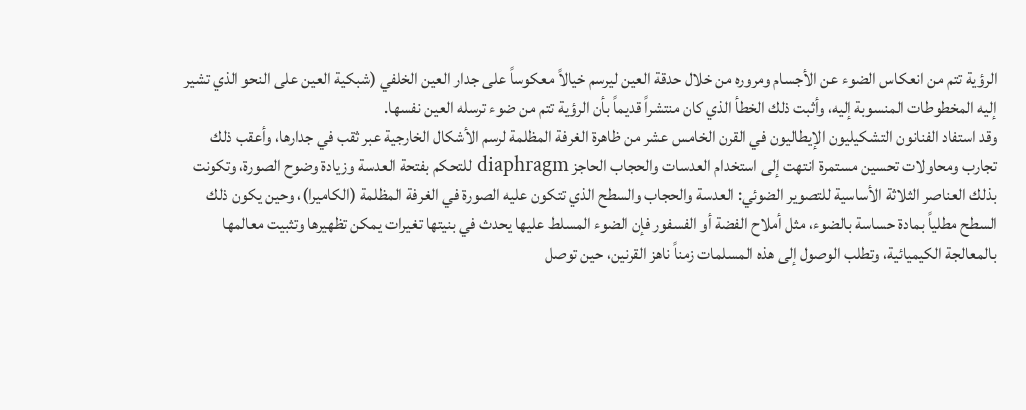الرؤية تتم من انعكاس الضوء عن الأجسام ومروره من خلال حدقة العين ليرسم خيالاً معكوساً على جدار العين الخلفي (شبكية العين على النحو الذي تشير إليه المخطوطات المنسوبة إليه، وأثبت ذلك الخطأ الذي كان منتشراً قديماً بأن الرؤية تتم من ضوء ترسله العين نفسها.
وقد استفاد الفنانون التشكيليون الإيطاليون في القرن الخامس عشر من ظاهرة الغرفة المظلمة لرسم الأشكال الخارجية عبر ثقب في جدارها، وأعقب ذلك تجارب ومحاولات تحسين مستمرة انتهت إلى استخدام العدسات والحجاب الحاجز diaphragm للتحكم بفتحة العدسة وزيادة وضوح الصورة، وتكونت بذلك العناصر الثلاثة الأساسية للتصوير الضوئي: العدسة والحجاب والسطح الذي تتكون عليه الصورة في الغرفة المظلمة (الكاميرا)، وحين يكون ذلك السطح مطلياً بمادة حساسة بالضوء، مثل أملاح الفضة أو الفسفور فإن الضوء المسلط عليها يحدث في بنيتها تغيرات يمكن تظهيرها وتثبيت معالمها بالمعالجة الكيميائية، وتطلب الوصول إلى هذه المسلمات زمناً ناهز القرنين، حين توصل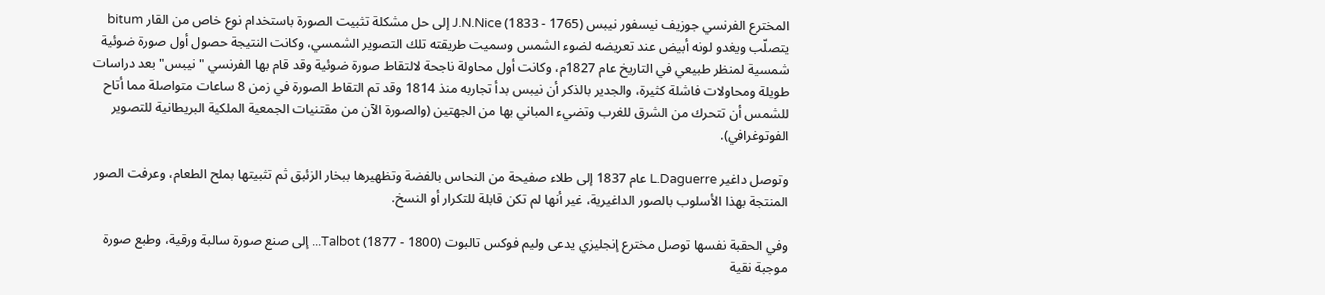المخترع الفرنسي جوزيف نيسفور نيبس (1765 - 1833) J.N.Nice إلى حل مشكلة تثبيت الصورة باستخدام نوع خاص من القار bitum يتصلّب ويغدو لونه أبيض عند تعريضه لضوء الشمس وسميت طريقته تلك التصوير الشمسي، وكانت النتيجة حصول أول صورة ضوئية شمسية لمنظر طبيعي في التاريخ عام 1827م، وكانت أول محاولة ناجحة لالتقاط صورة ضوئية وقد قام بها الفرنسي "نيبس" بعد دراسات طويلة ومحاولات فاشلة كثيرة، والجدير بالذكر أن نيبس بدأ تجاربه منذ 1814 وقد تم التقاط الصورة في زمن 8 ساعات متواصلة مما أتاح للشمس أن تتحرك من الشرق للغرب وتضيء المباني بها من الجهتين (والصورة الآن من مقتنيات الجمعية الملكية البريطانية للتصوير الفوتوغرافي).

وتوصل داغير L.Daguerre عام 1837 إلى طلاء صفيحة من النحاس بالفضة وتظهيرها ببخار الزئبق ثم تثبيتها بملح الطعام، وعرفت الصور المنتجة بهذا الأسلوب بالصور الداغيرية، غير أنها لم تكن قابلة للتكرار أو النسخ.

وفي الحقبة نفسها توصل مخترع إنجليزي يدعى وليم فوكس تالبوت (1800 - 1877) Talbot... إلى صنع صورة سالبة ورقية، وطبع صورة موجبة نقية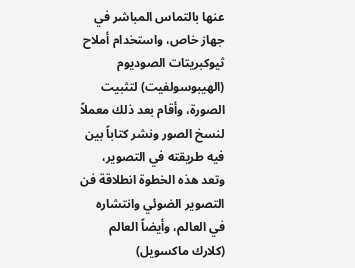عنها بالتماس المباشر في جهاز خاص، واستخدام أملاح ثيوكبريتات الصوديوم (الهيبوسولفيت) لتثبيت الصورة، وأقام بعد ذلك معملاً لنسخ الصور ونشر كتاباً بين فيه طريقته في التصوير، وتعد هذه الخطوة انطلاقة فن التصوير الضوئي وانتشاره في العالم، وأيضاً العالم (كلارك ماكسويل)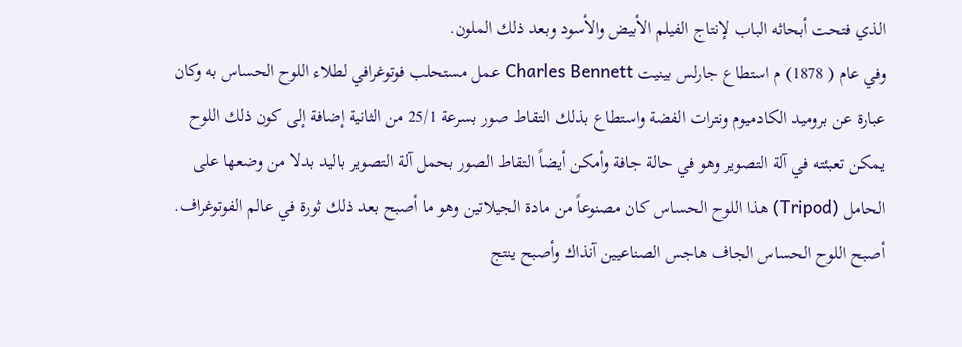الذي فتحت أبحاثه الباب لإنتاج الفيلم الأبيض والأسود وبعد ذلك الملون.
وفي عام ( 1878) م استطاع جارلس بينيت Charles Bennett عمل مستحلب فوتوغرافي لطلاء اللوح الحساس به وكان عبارة عن بروميد الكادميوم ونترات الفضة واستطاع بذلك التقاط صور بسرعة 25/1 من الثانية إضافة إلى كون ذلك اللوح يمكن تعبئته في آلة التصوير وهو في حالة جافة وأمكن أيضاً التقاط الصور بحمل آلة التصوير باليد بدلا من وضعها على الحامل (Tripod) هذا اللوح الحساس كان مصنوعاً من مادة الجيلاتين وهو ما أصبح بعد ذلك ثورة في عالم الفوتوغراف.
أصبح اللوح الحساس الجاف هاجس الصناعيين آنذاك وأصبح ينتج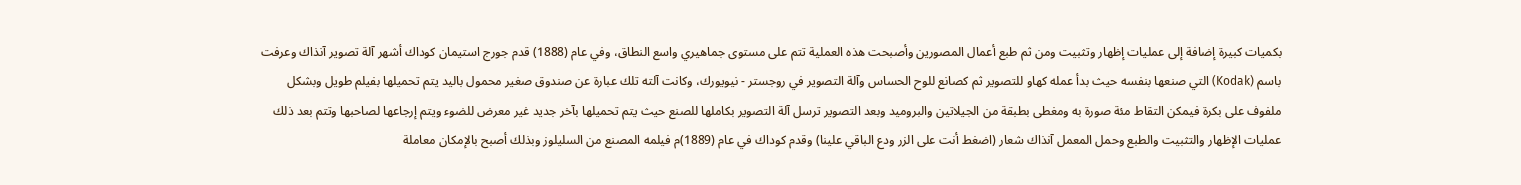بكميات كبيرة إضافة إلى عمليات إظهار وتثبيت ومن ثم طبع أعمال المصورين وأصبحت هذه العملية تتم على مستوى جماهيري واسع النطاق، وفي عام (1888) قدم جورج استيمان كوداك أشهر آلة تصوير آنذاك وعرفت باسم (Kodak) التي صنعها بنفسه حيث بدأ عمله كهاو للتصوير ثم كصانع للوح الحساس وآلة التصوير في روجستر - نيويورك، وكانت آلته تلك عبارة عن صندوق صغير محمول باليد يتم تحميلها بفيلم طويل وبشكل ملفوف على بكرة فيمكن التقاط مئة صورة به ومغطى بطبقة من الجيلاتين والبروميد وبعد التصوير ترسل آلة التصوير بكاملها للصنع حيث يتم تحميلها بآخر جديد غير معرض للضوء ويتم إرجاعها لصاحبها وتتم بعد ذلك عمليات الإظهار والتثبيت والطبع وحمل المعمل آنذاك شعار (اضغط أنت على الزر ودع الباقي علينا) وقدم كوداك في عام (1889)م فيلمه المصنع من السليلوز وبذلك أصبح بالإمكان معاملة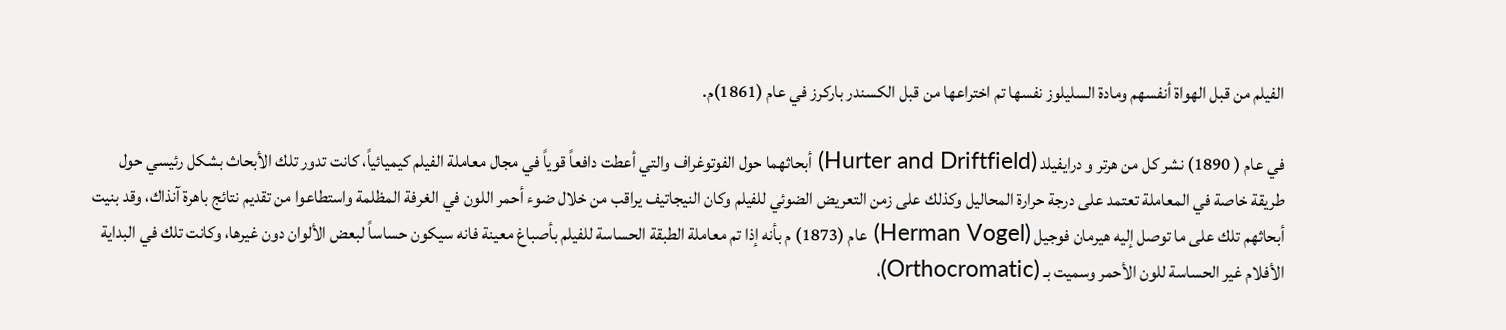الفيلم من قبل الهواة أنفسهم ومادة السليلوز نفسها تم اختراعها من قبل الكسندر باركرز في عام (1861)م.

في عام ( 1890) نشر كل من هرتر و درايفيلد (Hurter and Driftfield) أبحاثهما حول الفوتوغراف والتي أعطت دافعاً قوياً في مجال معاملة الفيلم كيميائياً، كانت تدور تلك الأبحاث بشكل رئيسي حول طريقة خاصة في المعاملة تعتمد على درجة حرارة المحاليل وكذلك على زمن التعريض الضوئي للفيلم وكان النيجاتيف يراقب من خلال ضوء أحمر اللون في الغرفة المظلمة واستطاعوا من تقديم نتائج باهرة آنذاك، وقد بنيت أبحاثهم تلك على ما توصل إليه هيرمان فوجيل (Herman Vogel) عام (1873) م بأنه إذا تم معاملة الطبقة الحساسة للفيلم بأصباغ معينة فانه سيكون حساساً لبعض الألوان دون غيرها، وكانت تلك في البداية الأفلام غير الحساسة للون الأحمر وسميت بـ (Orthocromatic)،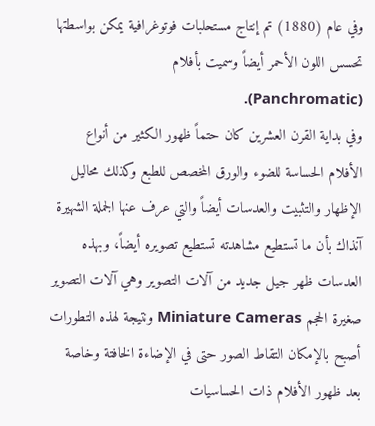وفي عام (1880) تم إنتاج مستحلبات فوتوغرافية يمكن بواسطتها تحسس اللون الأحمر أيضاً وسميت بأفلام (Panchromatic).
وفي بداية القرن العشرين كان حتماً ظهور الكثير من أنواع الأفلام الحساسة للضوء والورق المخصص للطبع وكذلك محاليل الإظهار والتثبيت والعدسات أيضاً والتي عرف عنها الجملة الشهيرة آنذاك بأن ما تستطيع مشاهدته تستطيع تصويره أيضاً، وبهذه العدسات ظهر جيل جديد من آلات التصوير وهي آلات التصوير صغيرة الحجم Miniature Cameras ونتيجة لهذه التطورات أصبح بالإمكان التقاط الصور حتى في الإضاءة الخافتة وخاصة بعد ظهور الأفلام ذات الحساسيات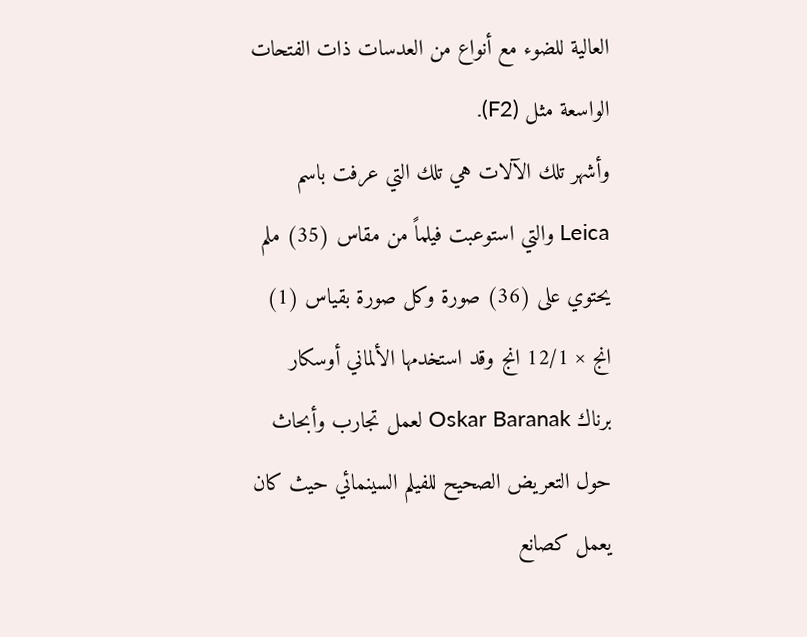العالية للضوء مع أنواع من العدسات ذات الفتحات الواسعة مثل (F2).
وأشهر تلك الآلات هي تلك التي عرفت باسم Leica والتي استوعبت فيلماً من مقاس (35) ملم يحتوي على (36) صورة وكل صورة بقياس (1) انج × 12/1 انج وقد استخدمها الألماني أوسكار برناك Oskar Baranak لعمل تجارب وأبحاث حول التعريض الصحيح للفيلم السينمائي حيث كان يعمل كصانع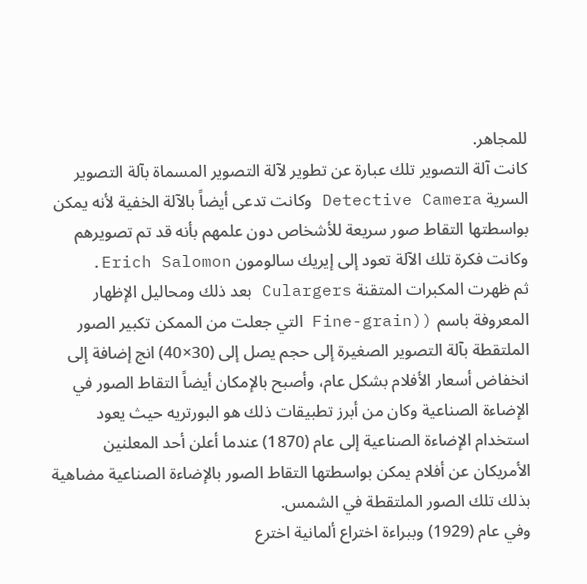للمجاهر.
كانت آلة التصوير تلك عبارة عن تطوير لآلة التصوير المسماة بآلة التصوير السرية Detective Camera وكانت تدعى أيضاً بالآلة الخفية لأنه يمكن بواسطتها التقاط صور سريعة للأشخاص دون علمهم بأنه قد تم تصويرهم وكانت فكرة تلك الآلة تعود إلى إيريك سالومون Erich Salomon.
ثم ظهرت المكبرات المتقنة Culargers بعد ذلك ومحاليل الإظهار المعروفة باسم ((Fine-grain التي جعلت من الممكن تكبير الصور الملتقطة بآلة التصوير الصغيرة إلى حجم يصل إلى (30×40) انج إضافة إلى انخفاض أسعار الأفلام بشكل عام، وأصبح بالإمكان أيضاً التقاط الصور في الإضاءة الصناعية وكان من أبرز تطبيقات ذلك هو البورتريه حيث يعود استخدام الإضاءة الصناعية إلى عام (1870) عندما أعلن أحد المعلنين الأمريكان عن أفلام يمكن بواسطتها التقاط الصور بالإضاءة الصناعية مضاهية بذلك تلك الصور الملتقطة في الشمس.
وفي عام (1929) وببراءة اختراع ألمانية اخترع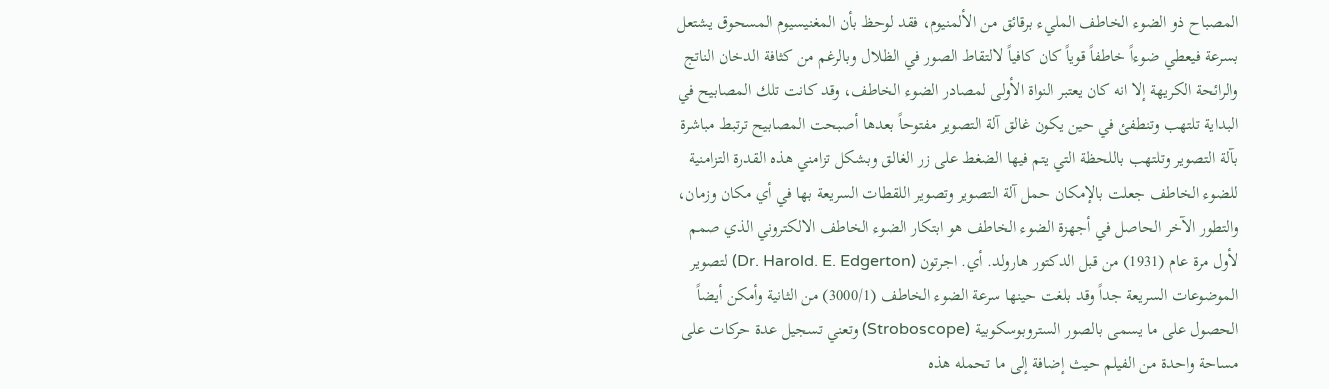المصباح ذو الضوء الخاطف المليء برقائق من الألمنيوم، فقد لوحظ بأن المغنيسيوم المسحوق يشتعل بسرعة فيعطي ضوءاً خاطفاً قوياً كان كافياً لالتقاط الصور في الظلال وبالرغم من كثافة الدخان الناتج والرائحة الكريهة إلا انه كان يعتبر النواة الأولى لمصادر الضوء الخاطف، وقد كانت تلك المصابيح في البداية تلتهب وتنطفئ في حين يكون غالق آلة التصوير مفتوحاً بعدها أصبحت المصابيح ترتبط مباشرة بآلة التصوير وتلتهب باللحظة التي يتم فيها الضغط على زر الغالق وبشكل تزامني هذه القدرة التزامنية للضوء الخاطف جعلت بالإمكان حمل آلة التصوير وتصوير اللقطات السريعة بها في أي مكان وزمان، والتطور الآخر الحاصل في أجهزة الضوء الخاطف هو ابتكار الضوء الخاطف الالكتروني الذي صمم لأول مرة عام (1931) من قبل الدكتور هارولد. أي. اجرتون (Dr. Harold. E. Edgerton) لتصوير الموضوعات السريعة جداً وقد بلغت حينها سرعة الضوء الخاطف (3000/1) من الثانية وأمكن أيضاً الحصول على ما يسمى بالصور الستروبوسكوبية (Stroboscope) وتعني تسجيل عدة حركات على مساحة واحدة من الفيلم حيث إضافة إلى ما تحمله هذه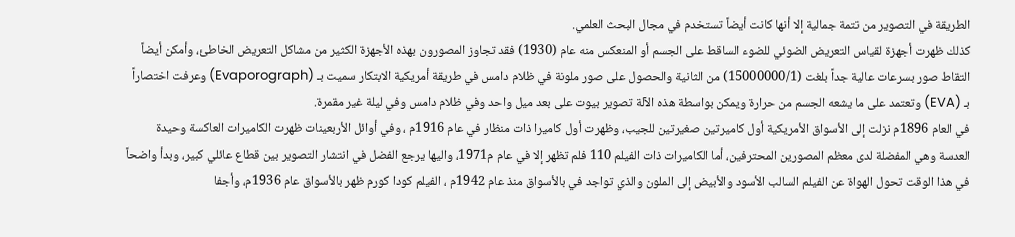الطريقة في التصوير من تتمة جمالية إلا أنها كانت أيضاً تستخدم في مجال البحث العلمي.
كذلك ظهرت أجهزة لقياس التعريض الضوئي للضوء الساقط على الجسم أو المنعكس منه عام (1930) فقد تجاوز المصورون بهذه الأجهزة الكثير من مشاكل التعريض الخاطئ، وأمكن أيضاً التقاط صور بسرعات عالية جداً بلغت (15000000/1) من الثانية والحصول على صور ملونة في ظلام دامس في طريقة أمريكية الابتكار سميت بـ (Evaporograph) وعرفت اختصاراً بـ (EVA) وتعتمد على ما يشعه الجسم من حرارة ويمكن بواسطة هذه الآلة تصوير بيوت على بعد ميل واحد وفي ظلام دامس وفي ليلة غير مقمرة.
في العام 1896م نزلت إلى الأسواق الأمريكية أول كاميرتين صغيرتين للجيب، وظهرت أول كاميرا ذات منظار في عام 1916م ، وفي أوائل الأربعينات ظهرت الكاميرات العاكسة وحيدة العدسة وهي المفضلة لدى معظم المصورين المحترفين، أما الكاميرات ذات الفيلم 110 فلم تظهر إلا في عام م1971، واليها يرجع الفضل في انتشار التصوير بين قطاع عائلي كبير، وبدأ واضحاً في هذا الوقت تحول الهواة عن الفيلم السالب الأسود والأبيض إلى الملون والذي تواجد في بالأسواق منذ عام 1942م ، الفيلم كودا كورم ظهر بالأسواق عام 1936م، وأجفا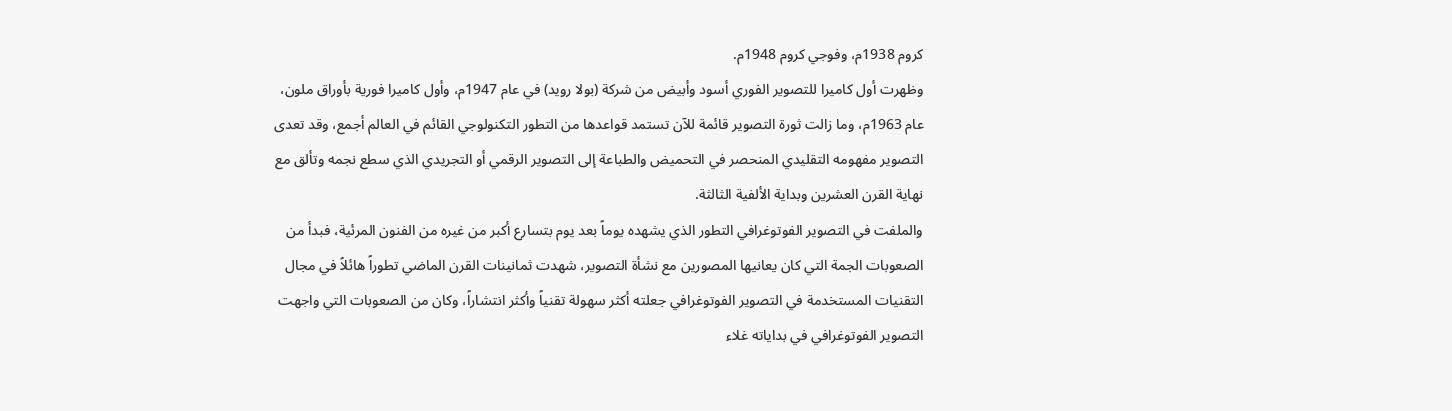كروم 1938م، وفوجي كروم 1948م.
وظهرت أول كاميرا للتصوير الفوري أسود وأبيض من شركة (بولا رويد) في عام 1947م، وأول كاميرا فورية بأوراق ملون، عام 1963م، وما زالت ثورة التصوير قائمة للآن تستمد قواعدها من التطور التكنولوجي القائم في العالم أجمع، وقد تعدى التصوير مفهومه التقليدي المنحصر في التحميض والطباعة إلى التصوير الرقمي أو التجريدي الذي سطع نجمه وتألق مع نهاية القرن العشرين وبداية الألفية الثالثة.
والملفت في التصوير الفوتوغرافي التطور الذي يشهده يوماً بعد يوم بتسارع أكبر من غيره من الفنون المرئية، فبدأ من الصعوبات الجمة التي كان يعانيها المصورين مع نشأة التصوير، شهدت ثمانينات القرن الماضي تطوراً هائلاً في مجال التقنيات المستخدمة في التصوير الفوتوغرافي جعلته أكثر سهولة تقنياً وأكثر انتشاراً، وكان من الصعوبات التي واجهت التصوير الفوتوغرافي في بداياته غلاء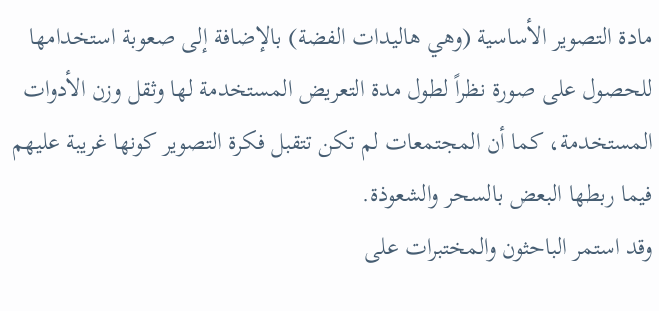مادة التصوير الأساسية (وهي هاليدات الفضة) بالإضافة إلى صعوبة استخدامها للحصول على صورة نظراً لطول مدة التعريض المستخدمة لها وثقل وزن الأدوات المستخدمة، كما أن المجتمعات لم تكن تتقبل فكرة التصوير كونها غريبة عليهم فيما ربطها البعض بالسحر والشعوذة.
وقد استمر الباحثون والمختبرات على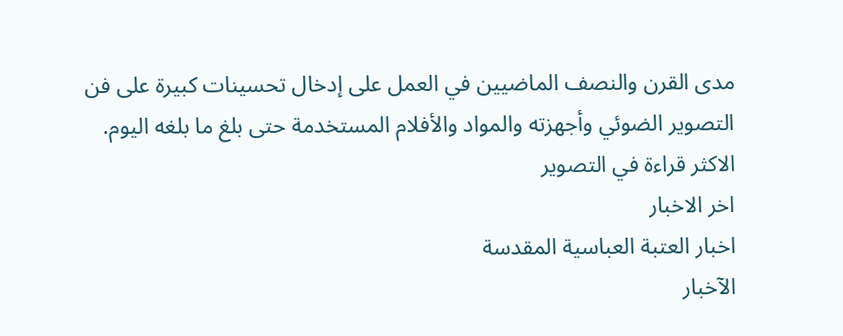مدى القرن والنصف الماضيين في العمل على إدخال تحسينات كبيرة على فن التصوير الضوئي وأجهزته والمواد والأفلام المستخدمة حتى بلغ ما بلغه اليوم.
الاكثر قراءة في التصوير
اخر الاخبار
اخبار العتبة العباسية المقدسة
الآخبار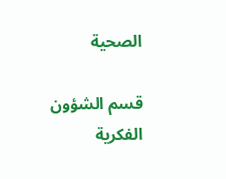الصحية

قسم الشؤون الفكرية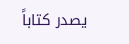يصدر كتاباً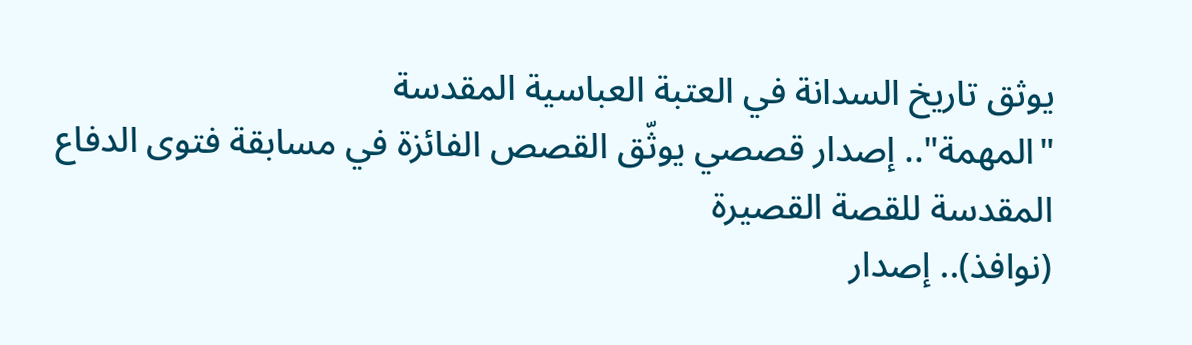يوثق تاريخ السدانة في العتبة العباسية المقدسة
"المهمة".. إصدار قصصي يوثّق القصص الفائزة في مسابقة فتوى الدفاع المقدسة للقصة القصيرة
(نوافذ).. إصدار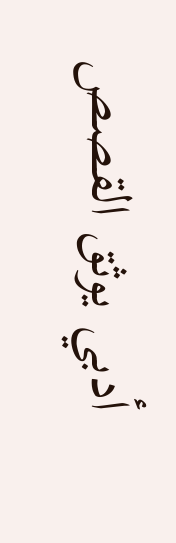أدبي يوثق القصص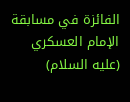الفائزة في مسابقة الإمام العسكري (عليه السلام)